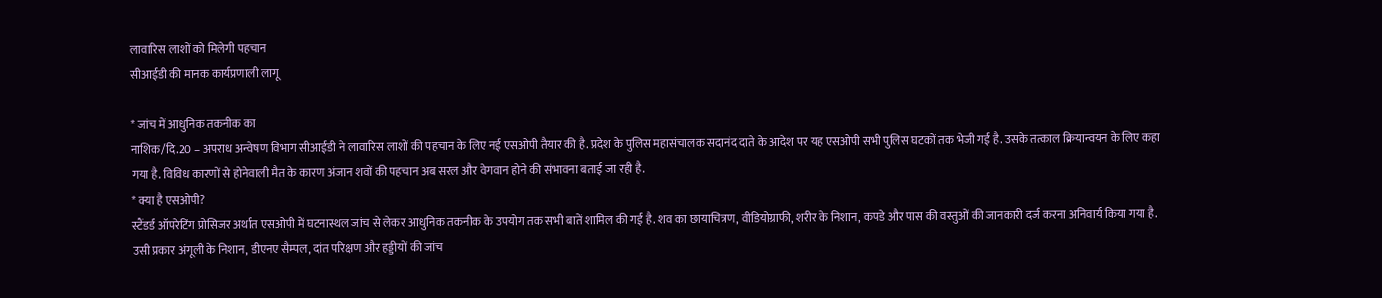लावारिस लाशों को मिलेगी पहचान
सीआईडी की मानक कार्यप्रणाली लागू

* जांच में आधुनिक तकनीक का
नाशिक/दि.20 – अपराध अन्वेषण विभाग सीआईडी ने लावारिस लाशों की पहचान के लिए नई एसओपी तैयार की है. प्रदेश के पुलिस महासंचालक सदानंद दाते के आदेश पर यह एसओपी सभी पुलिस घटकों तक भेजी गई है. उसके तत्काल क्रियान्वयन के लिए कहा गया है. विविध कारणों से होनेवाली मैत के कारण अंजान शवों की पहचान अब सरल और वेगवान होने की संभावना बताई जा रही है.
* क्या है एसओपी?
स्टैंडर्ड ऑपरेटिंग प्रोसिजर अर्थात एसओपी में घटनास्थल जांच से लेकर आधुनिक तकनीक के उपयोग तक सभी बातें शामिल की गई है. शव का छायाचित्रण, वीडियोग्राफी, शरीर के निशान, कपडे और पास की वस्तुओं की जानकारी दर्ज करना अनिवार्य किया गया है. उसी प्रकार अंगूली के निशान, डीएनए सैम्पल, दांत परिक्षण और हड्डीयों की जांच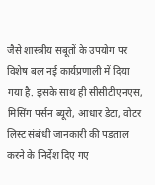जैसे शास्त्रीय सबूतों के उपयोग पर विशेष बल नई कार्यप्रणाली में दिया गया है. इसके साथ ही सीसीटीएनएस, मिसिंग पर्सन ब्यूरो, आधार डेटा, वोटर लिस्ट संबंधी जानकारी की पडताल करने के निर्देश दिए गए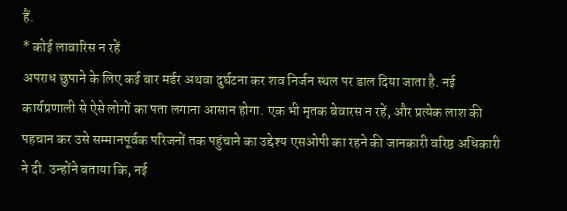हैं.
* कोई लावारिस न रहें
अपराध छुपाने के लिए कई बार मर्डर अथवा दुर्घटना कर शव निर्जन स्थल पर डाल दिया जाता है. नई कार्यप्रणाली से ऐसे लोगों का पता लगाना आसान होगा. एक भी मृतक बेवारस न रहें, और प्रत्येक लाश की पहचान कर उसे सम्मानपूर्वक परिजनों तक पहुंचाने का उद्देश्य एसओपी का रहने की जानकारी वरिष्ठ अधिकारी ने दी. उन्होंने बताया कि, नई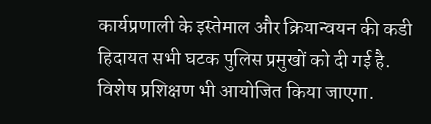कार्यप्रणाली के इस्तेमाल और क्रियान्वयन की कडी हिदायत सभी घटक पुलिस प्रमुखों को दी गई है. विशेष प्रशिक्षण भी आयोजित किया जाएगा.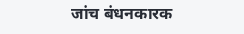जांच बंधनकारक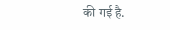की गई है.